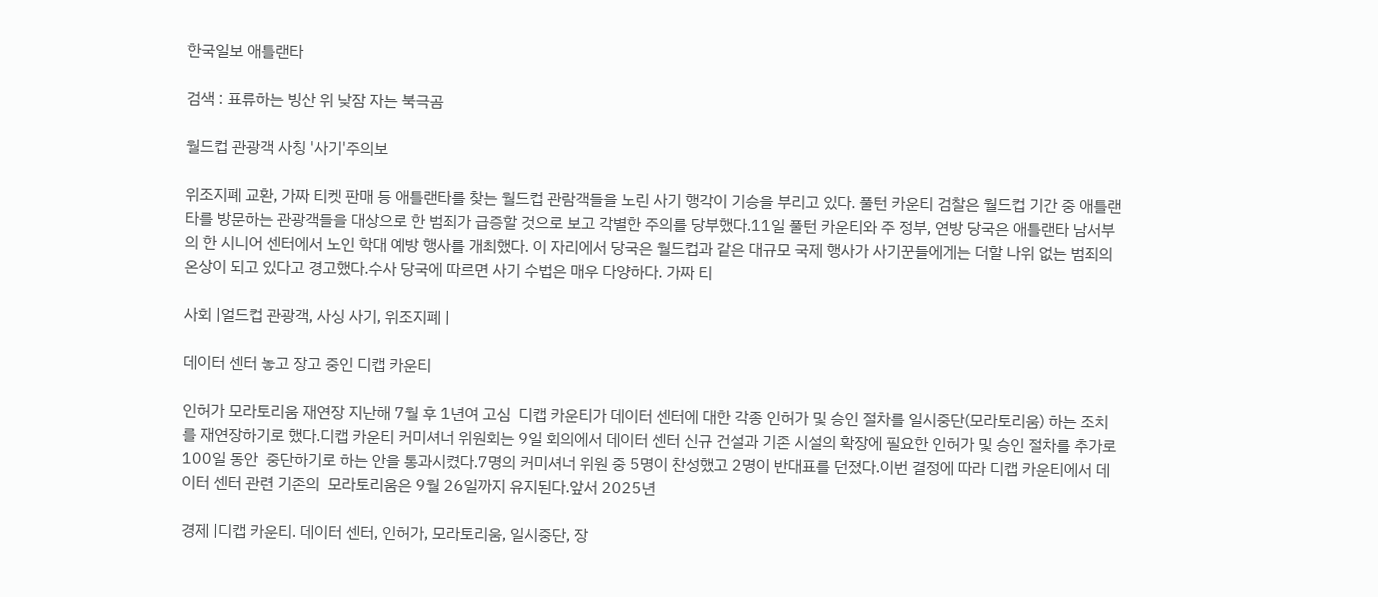한국일보 애틀랜타

검색 : 표류하는 빙산 위 낮잠 자는 북극곰

월드컵 관광객 사칭 '사기'주의보

위조지폐 교환, 가짜 티켓 판매 등 애틀랜타를 찾는 월드컵 관람객들을 노린 사기 행각이 기승을 부리고 있다. 풀턴 카운티 검찰은 월드컵 기간 중 애틀랜타를 방문하는 관광객들을 대상으로 한 범죄가 급증할 것으로 보고 각별한 주의를 당부했다.11일 풀턴 카운티와 주 정부, 연방 당국은 애틀랜타 남서부의 한 시니어 센터에서 노인 학대 예방 행사를 개최했다. 이 자리에서 당국은 월드컵과 같은 대규모 국제 행사가 사기꾼들에게는 더할 나위 없는 범죄의 온상이 되고 있다고 경고했다.수사 당국에 따르면 사기 수법은 매우 다양하다. 가짜 티

사회 |얼드컵 관광객, 사싱 사기, 위조지폐 |

데이터 센터 놓고 장고 중인 디캡 카운티

인허가 모라토리움 재연장 지난해 7월 후 1년여 고심  디캡 카운티가 데이터 센터에 대한 각종 인허가 및 승인 절차를 일시중단(모라토리움) 하는 조치를 재연장하기로 했다.디캡 카운티 커미셔너 위원회는 9일 회의에서 데이터 센터 신규 건설과 기존 시설의 확장에 필요한 인허가 및 승인 절차를 추가로 100일 동안  중단하기로 하는 안을 통과시켰다.7명의 커미셔너 위원 중 5명이 찬성했고 2명이 반대표를 던졌다.이번 결정에 따라 디캡 카운티에서 데이터 센터 관련 기존의  모라토리움은 9월 26일까지 유지된다.앞서 2025년

경제 |디캡 카운티. 데이터 센터, 인허가, 모라토리움, 일시중단, 장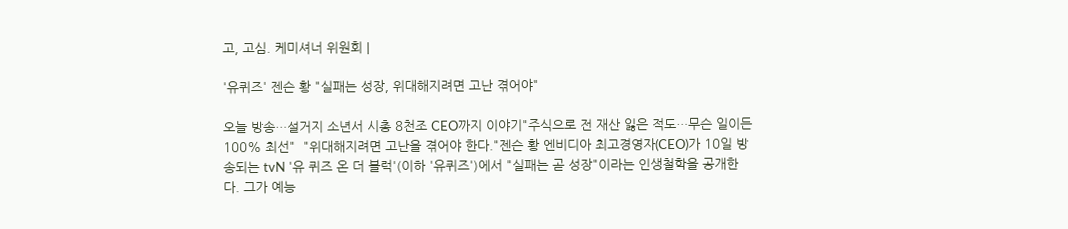고, 고심. 케미셔너 위원회 |

'유퀴즈' 젠슨 황 "실패는 성장, 위대해지려면 고난 겪어야"

오늘 방송…설거지 소년서 시총 8천조 CEO까지 이야기"주식으로 전 재산 잃은 적도…무슨 일이든 100% 최선"  "위대해지려면 고난을 겪어야 한다."젠슨 황 엔비디아 최고경영자(CEO)가 10일 방송되는 tvN '유 퀴즈 온 더 블럭'(이하 '유퀴즈')에서 "실패는 곧 성장"이라는 인생철학을 공개한다. 그가 예능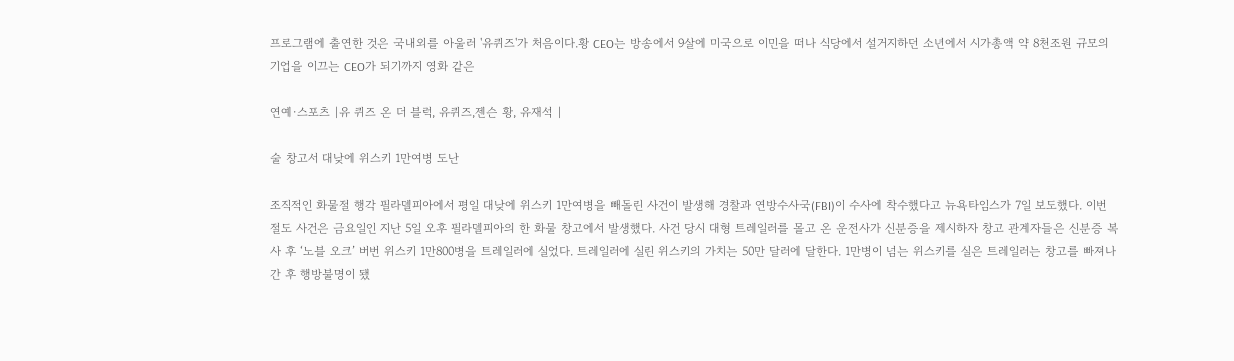프로그램에 출연한 것은 국내외를 아울러 '유퀴즈'가 처음이다.황 CEO는 방송에서 9살에 미국으로 이민을 떠나 식당에서 설거지하던 소년에서 시가총액 약 8천조원 규모의 기업을 이끄는 CEO가 되기까지 영화 같은

연예·스포츠 |유 퀴즈 온 더 블럭, 유퀴즈,젠슨 황, 유재석 |

술 창고서 대낮에 위스키 1만여병 도난

조직적인 화물절 행각 필라델피아에서 평일 대낮에 위스키 1만여병을 빼돌린 사건이 발생해 경찰과 연방수사국(FBI)이 수사에 착수했다고 뉴욕타임스가 7일 보도했다. 이번 절도 사건은 금요일인 지난 5일 오후 필라델피아의 한 화물 창고에서 발생했다. 사건 당시 대형 트레일러를 몰고 온 운전사가 신분증을 제시하자 창고 관계자들은 신분증 복사 후 ‘노블 오크’ 버번 위스키 1만800병을 트레일러에 실었다. 트레일러에 실린 위스키의 가치는 50만 달러에 달한다. 1만병이 넘는 위스키를 실은 트레일러는 창고를 빠져나간 후 행방불명이 됐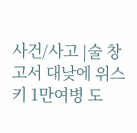사건/사고 |술 창고서 대낮에 위스키 1만여병 도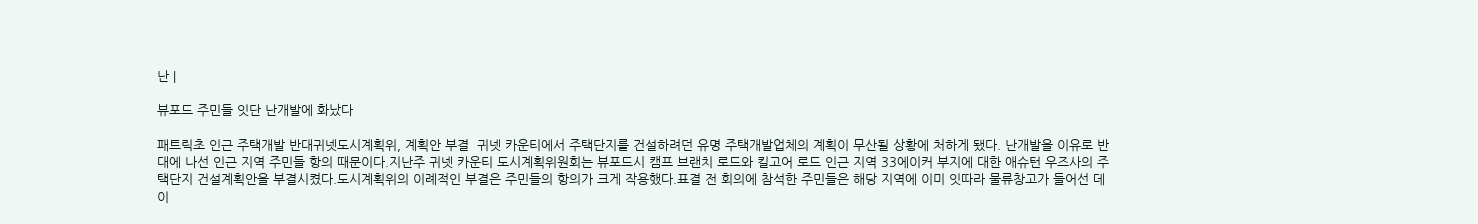난 |

뷰포드 주민들 잇단 난개발에 화났다

패트릭초 인근 주택개발 반대귀넷도시계획위, 계획안 부결  귀넷 카운티에서 주택단지를 건설하려던 유명 주택개발업체의 계획이 무산될 상황에 처하게 됐다. 난개발을 이유로 반대에 나선 인근 지역 주민들 항의 때문이다.지난주 귀넷 카운티 도시계획위원회는 뷰포드시 캠프 브랜치 로드와 킬고어 로드 인근 지역 33에이커 부지에 대한 애슈턴 우즈사의 주택단지 건설계획안을 부결시켰다.도시계획위의 이례적인 부결은 주민들의 항의가 크게 작용했다.표결 전 회의에 참석한 주민들은 해당 지역에 이미 잇따라 물류창고가 들어선 데 이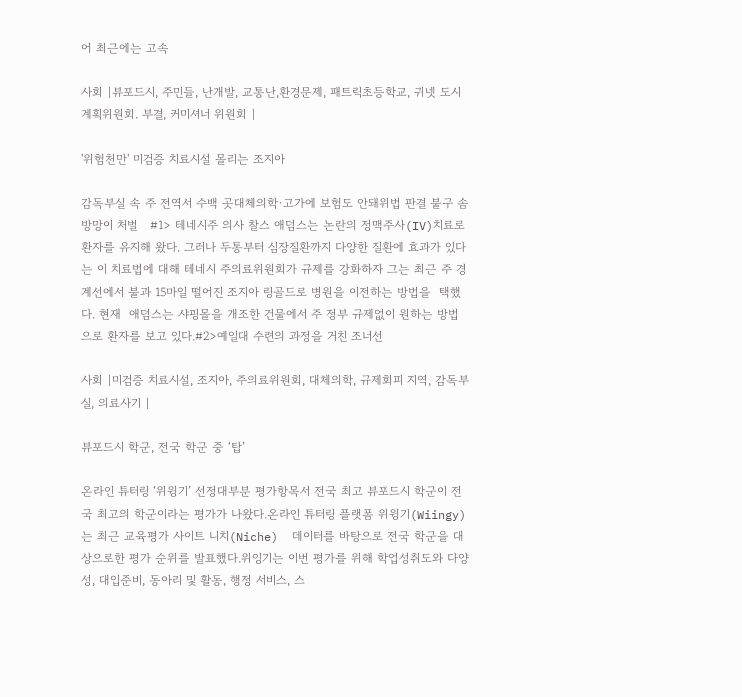어 최근에는 고속

사회 |뷰포드시, 주민들, 난개발, 교통난,환경문제, 패트릭초등학교, 귀넷 도시계획위원회. 부결, 커미셔너 위원회 |

'위험천만' 미검증 치료시설 몰리는 조지아

감독부실 속 주 전역서 수백 곳대체의학∙고가에 보험도 안돼위법 판결 불구 솜방망이 처벌   #1> 테네시주 의사 찰스 애덤스는 논란의 정맥주사(IV)치료로 환자를 유지해 왔다. 그러나 두통부터 심장질환까지 다양한 질환에 효과가 있다는 이 치료법에 대해 테네시 주의료위원회가 규제를 강화하자 그는 최근 주 경계선에서 불과 15마일 떨어진 조지아 링골드로 병원을 이전하는 방법을  택했다. 현재  애덤스는 샤핑몰을 개조한 건물에서 주 정부 규제없이 원하는 방법으로 환자를 보고 있다.#2>예일대 수련의 과정을 거친 조너선

사회 |미검증 치료시설, 조지아, 주의료위원회, 대체의학, 규제회피 지역, 감독부실, 의료사기 |

뷰포드시 학군, 전국 학군 중 ‘탑’

온라인 튜터링 ‘위윙기’ 선정대부분 평가항목서 전국 최고 뷰포드시 학군이 전국 최고의 학군이라는 평가가 나왔다.온라인 튜터링 플랫폼 위윙기(Wiingy)는 최근 교육평가 사이트 니치(Niche)  데이터를 바탕으로 전국 학군을 대상으로한 평가 순위를 발표했다.위잉기는 이번 평가를 위해 학업성취도와 다양성, 대입준비, 동아리 및 활동, 행정 서비스, 스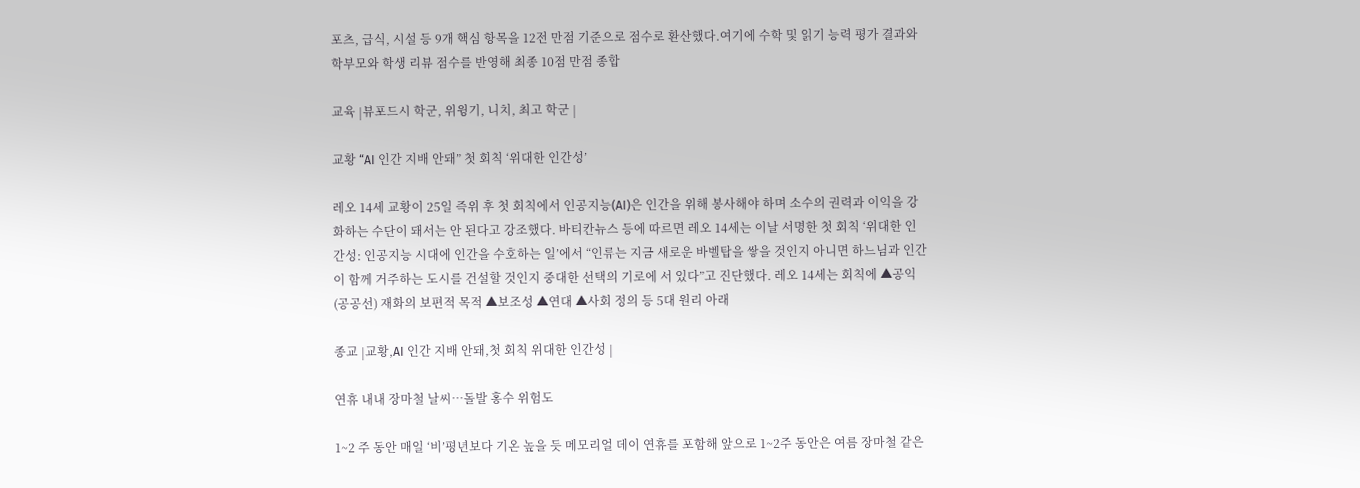포츠, 급식, 시설 등 9개 핵심 항목을 12전 만점 기준으로 점수로 환산했다.여기에 수학 및 읽기 능력 평가 결과와 학부모와 학생 리뷰 점수를 반영해 최종 10점 만점 종합

교육 |뷰포드시 학군, 위윙기, 니치, 최고 학군 |

교황 “AI 인간 지배 안돼” 첫 회칙 ‘위대한 인간성’

레오 14세 교황이 25일 즉위 후 첫 회칙에서 인공지능(AI)은 인간을 위해 봉사해야 하며 소수의 권력과 이익을 강화하는 수단이 돼서는 안 된다고 강조했다. 바티칸뉴스 등에 따르면 레오 14세는 이날 서명한 첫 회칙 ‘위대한 인간성: 인공지능 시대에 인간을 수호하는 일’에서 “인류는 지금 새로운 바벨탑을 쌓을 것인지 아니면 하느님과 인간이 함께 거주하는 도시를 건설할 것인지 중대한 선택의 기로에 서 있다”고 진단했다. 레오 14세는 회칙에 ▲공익(공공선) 재화의 보편적 목적 ▲보조성 ▲연대 ▲사회 정의 등 5대 원리 아래

종교 |교황,AI 인간 지배 안돼,첫 회칙 위대한 인간성 |

연휴 내내 장마철 날씨…돌발 홍수 위험도

1~2 주 동안 매일 ‘비’평년보다 기온 높을 듯 메모리얼 데이 연휴를 포함해 앞으로 1~2주 동안은 여름 장마철 같은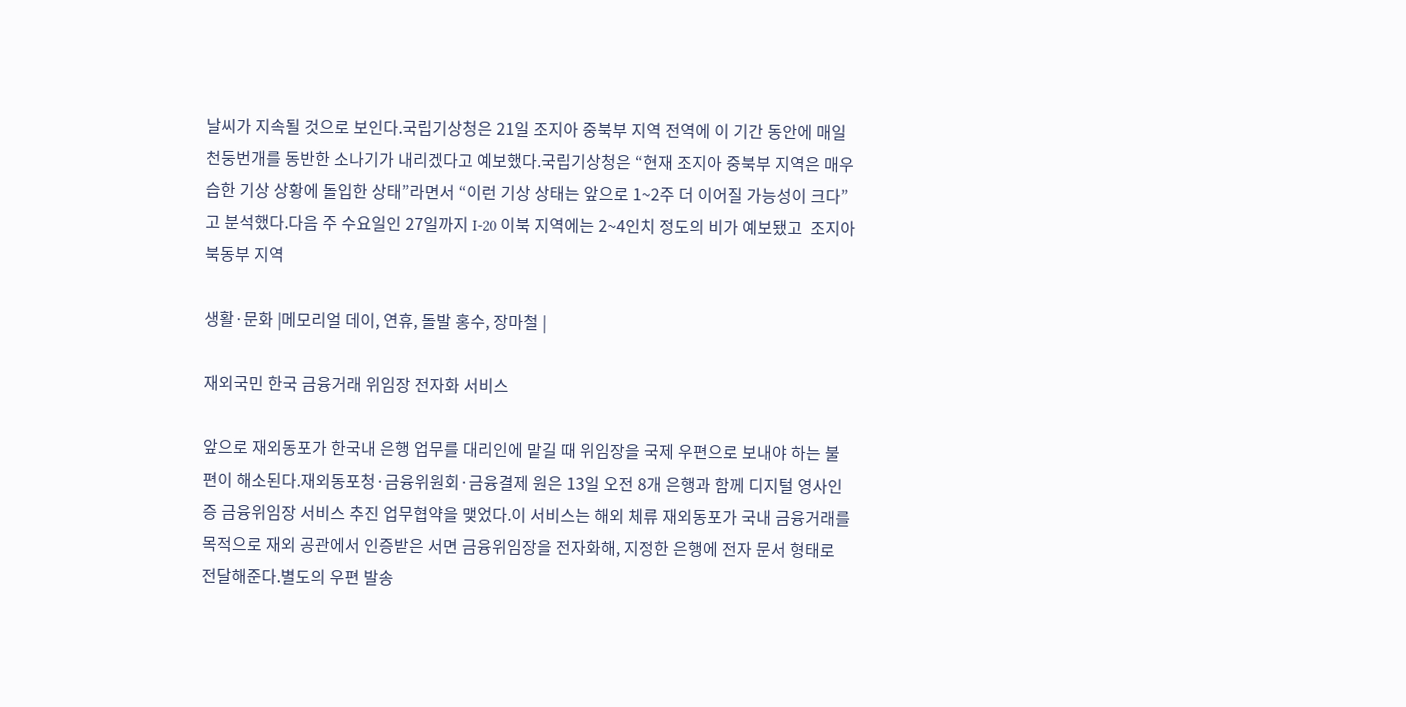날씨가 지속될 것으로 보인다.국립기상청은 21일 조지아 중북부 지역 전역에 이 기간 동안에 매일  천둥번개를 동반한 소나기가 내리겠다고 예보했다.국립기상청은 “현재 조지아 중북부 지역은 매우 습한 기상 상황에 돌입한 상태”라면서 “이런 기상 상태는 앞으로 1~2주 더 이어질 가능성이 크다”고 분석했다.다음 주 수요일인 27일까지 I-20 이북 지역에는 2~4인치 정도의 비가 예보됐고  조지아 북동부 지역

생활·문화 |메모리얼 데이, 연휴, 돌발 홍수, 장마철 |

재외국민 한국 금융거래 위임장 전자화 서비스

앞으로 재외동포가 한국내 은행 업무를 대리인에 맡길 때 위임장을 국제 우편으로 보내야 하는 불편이 해소된다.재외동포청·금융위원회·금융결제 원은 13일 오전 8개 은행과 함께 디지털 영사인증 금융위임장 서비스 추진 업무협약을 맺었다.이 서비스는 해외 체류 재외동포가 국내 금융거래를 목적으로 재외 공관에서 인증받은 서면 금융위임장을 전자화해, 지정한 은행에 전자 문서 형태로 전달해준다.별도의 우편 발송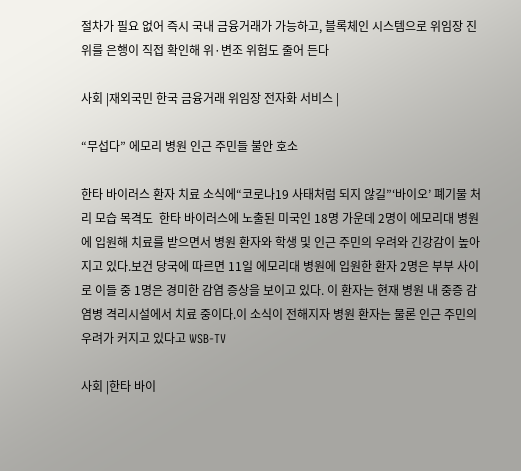절차가 필요 없어 즉시 국내 금융거래가 가능하고, 블록체인 시스템으로 위임장 진위를 은행이 직접 확인해 위·변조 위험도 줄어 든다

사회 |재외국민 한국 금융거래 위임장 전자화 서비스 |

“무섭다” 에모리 병원 인근 주민들 불안 호소

한타 바이러스 환자 치료 소식에“코로나19 사태처럼 되지 않길”‘바이오’ 폐기물 처리 모습 목격도  한타 바이러스에 노출된 미국인 18명 가운데 2명이 에모리대 병원에 입원해 치료를 받으면서 병원 환자와 학생 및 인근 주민의 우려와 긴강감이 높아지고 있다.보건 당국에 따르면 11일 에모리대 병원에 입원한 환자 2명은 부부 사이로 이들 중 1명은 경미한 감염 증상을 보이고 있다. 이 환자는 현재 병원 내 중증 감염병 격리시설에서 치료 중이다.이 소식이 전해지자 병원 환자는 물론 인근 주민의 우려가 커지고 있다고 WSB-TV

사회 |한타 바이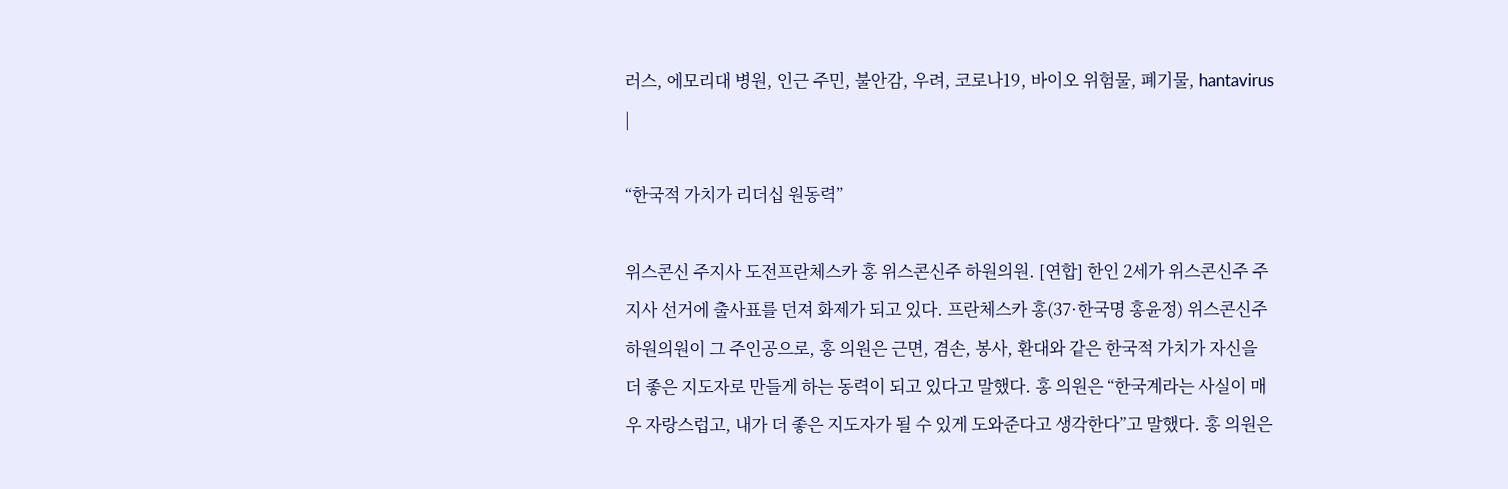러스, 에모리대 병원, 인근 주민, 불안감, 우려, 코로나19, 바이오 위험물, 폐기물, hantavirus |

“한국적 가치가 리더십 원동력”

위스콘신 주지사 도전프란체스카 홍 위스콘신주 하원의원. [연합] 한인 2세가 위스콘신주 주지사 선거에 출사표를 던져 화제가 되고 있다. 프란체스카 홍(37·한국명 홍윤정) 위스콘신주 하원의원이 그 주인공으로, 홍 의원은 근면, 겸손, 봉사, 환대와 같은 한국적 가치가 자신을 더 좋은 지도자로 만들게 하는 동력이 되고 있다고 말했다. 홍 의원은 “한국계라는 사실이 매우 자랑스럽고, 내가 더 좋은 지도자가 될 수 있게 도와준다고 생각한다”고 말했다. 홍 의원은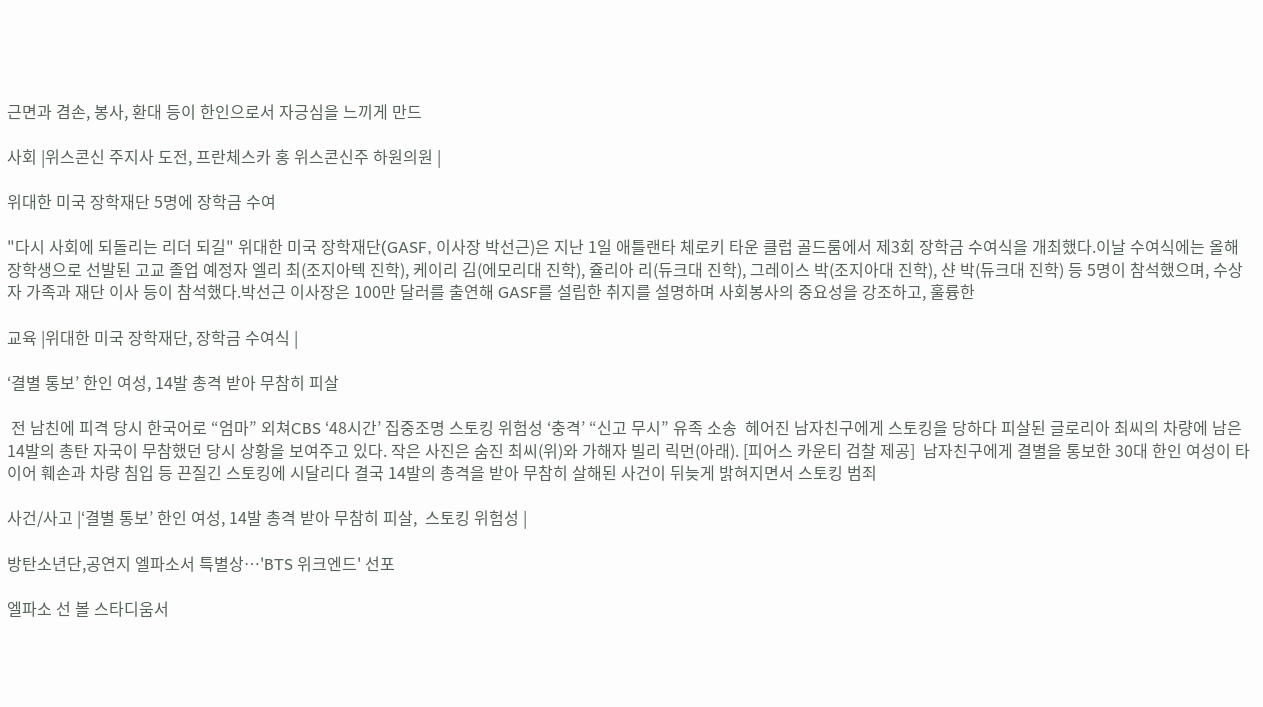근면과 겸손, 봉사, 환대 등이 한인으로서 자긍심을 느끼게 만드

사회 |위스콘신 주지사 도전, 프란체스카 홍 위스콘신주 하원의원 |

위대한 미국 장학재단 5명에 장학금 수여

"다시 사회에 되돌리는 리더 되길" 위대한 미국 장학재단(GASF, 이사장 박선근)은 지난 1일 애틀랜타 체로키 타운 클럽 골드룸에서 제3회 장학금 수여식을 개최했다.이날 수여식에는 올해 장학생으로 선발된 고교 졸업 예정자 엘리 최(조지아텍 진학), 케이리 김(에모리대 진학), 쥴리아 리(듀크대 진학), 그레이스 박(조지아대 진학), 샨 박(듀크대 진학) 등 5명이 참석했으며, 수상자 가족과 재단 이사 등이 참석했다.박선근 이사장은 100만 달러를 출연해 GASF를 설립한 취지를 설명하며 사회봉사의 중요성을 강조하고, 훌륭한

교육 |위대한 미국 장학재단, 장학금 수여식 |

‘결별 통보’ 한인 여성, 14발 총격 받아 무참히 피살

 전 남친에 피격 당시 한국어로 “엄마” 외쳐CBS ‘48시간’ 집중조명 스토킹 위험성 ‘충격’ “신고 무시” 유족 소송  헤어진 남자친구에게 스토킹을 당하다 피살된 글로리아 최씨의 차량에 남은 14발의 총탄 자국이 무참했던 당시 상황을 보여주고 있다. 작은 사진은 숨진 최씨(위)와 가해자 빌리 릭먼(아래). [피어스 카운티 검찰 제공]  남자친구에게 결별을 통보한 30대 한인 여성이 타이어 훼손과 차량 침입 등 끈질긴 스토킹에 시달리다 결국 14발의 총격을 받아 무참히 살해된 사건이 뒤늦게 밝혀지면서 스토킹 범죄

사건/사고 |‘결별 통보’ 한인 여성, 14발 총격 받아 무참히 피살,  스토킹 위험성 |

방탄소년단,공연지 엘파소서 특별상…'BTS 위크엔드' 선포

엘파소 선 볼 스타디움서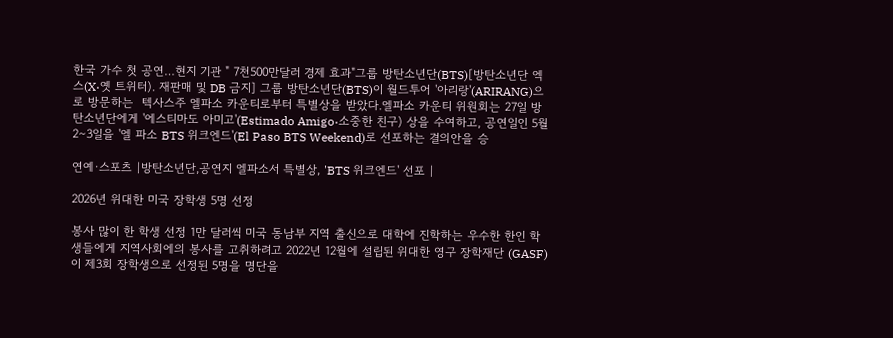한국 가수 첫 공연…현지 기관 " 7천500만달러 경제 효과"그룹 방탄소년단(BTS)[방탄소년단 엑스(X·옛 트위터). 재판매 및 DB 금지] 그룹 방탄소년단(BTS)이 월드투어 '아리랑'(ARIRANG)으로 방문하는  텍사스주 엘파소 카운티로부터 특별상을 받았다.엘파소 카운티 위원회는 27일 방탄소년단에게 '에스티마도 아미고'(Estimado Amigo·소중한 친구) 상을 수여하고, 공연일인 5월 2∼3일을 '엘 파소 BTS 위크엔드'(El Paso BTS Weekend)로 선포하는 결의안을 승

연예·스포츠 |방탄소년단,공연지 엘파소서 특별상, 'BTS 위크엔드' 선포 |

2026년 위대한 미국 장학생 5명 선정

봉사 많이 한 학생 선정 1만 달러씩 미국 동남부 지역 출신으로 대학에 진학하는 우수한 한인 학생들에게 지역사회에의 봉사를 고취하려고 2022년 12월에 설립된 위대한 영구 장학재단 (GASF)이 제3회 장학생으로 선정된 5명을 명단을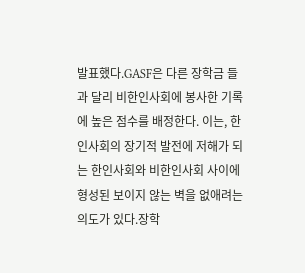발표했다.GASF은 다른 장학금 들과 달리 비한인사회에 봉사한 기록에 높은 점수를 배정한다. 이는, 한인사회의 장기적 발전에 저해가 되는 한인사회와 비한인사회 사이에 형성된 보이지 않는 벽을 없애려는 의도가 있다.장학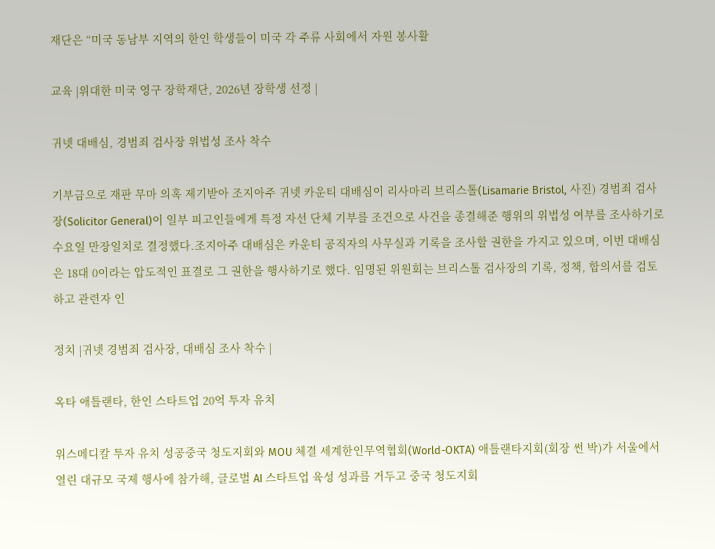재단은 “미국 동남부 지역의 한인 학생들이 미국 각 주류 사회에서 자원 봉사활

교육 |위대한 미국 영구 장학재단, 2026년 장학생 선정 |

귀넷 대배심, 경범죄 검사장 위법성 조사 착수

기부금으로 재판 무마 의혹 제기받아 조지아주 귀넷 카운티 대배심이 리사마리 브리스톨(Lisamarie Bristol, 사진) 경범죄 검사장(Solicitor General)이 일부 피고인들에게 특정 자선 단체 기부를 조건으로 사건을 종결해준 행위의 위법성 여부를 조사하기로 수요일 만장일치로 결정했다.조지아주 대배심은 카운티 공직자의 사무실과 기록을 조사할 권한을 가지고 있으며, 이번 대배심은 18대 0이라는 압도적인 표결로 그 권한을 행사하기로 했다. 임명된 위원회는 브리스톨 검사장의 기록, 정책, 합의서를 검토하고 관련자 인

정치 |귀넷 경범죄 검사장, 대배심 조사 착수 |

옥타 애틀랜타, 한인 스타트업 20억 투자 유치

위스메디칼 투자 유치 성공중국 청도지회와 MOU 체결 세계한인무역협회(World-OKTA) 애틀랜타지회(회장 썬 박)가 서울에서 열린 대규모 국제 행사에 참가해, 글로벌 AI 스타트업 육성 성과를 거두고 중국 청도지회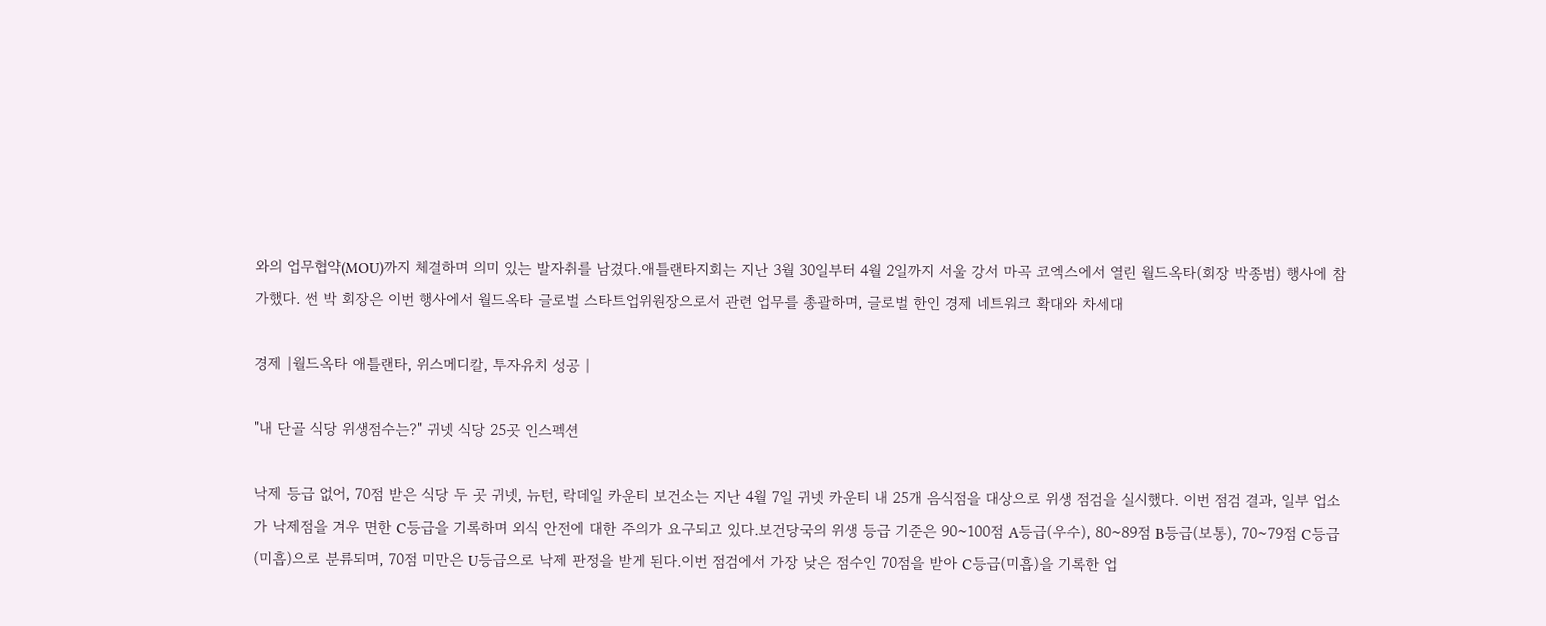와의 업무협약(MOU)까지 체결하며 의미 있는 발자취를 남겼다.애틀랜타지회는 지난 3월 30일부터 4월 2일까지 서울 강서 마곡 코엑스에서 열린 월드옥타(회장 박종범) 행사에 참가했다. 썬 박 회장은 이번 행사에서 월드옥타 글로벌 스타트업위원장으로서 관련 업무를 총괄하며, 글로벌 한인 경제 네트워크 확대와 차세대

경제 |월드옥타 애틀랜타, 위스메디칼, 투자유치 성공 |

"내 단골 식당 위생점수는?" 귀넷 식당 25곳 인스펙션

낙제 등급 없어, 70점 받은 식당 두 곳 귀넷, 뉴턴, 락데일 카운티 보건소는 지난 4월 7일 귀넷 카운티 내 25개 음식점을 대상으로 위생 점검을 실시했다. 이번 점검 결과, 일부 업소가 낙제점을 겨우 면한 C등급을 기록하며 외식 안전에 대한 주의가 요구되고 있다.보건당국의 위생 등급 기준은 90~100점 A등급(우수), 80~89점 B등급(보통), 70~79점 C등급(미흡)으로 분류되며, 70점 미만은 U등급으로 낙제 판정을 받게 된다.이번 점검에서 가장 낮은 점수인 70점을 받아 C등급(미흡)을 기록한 업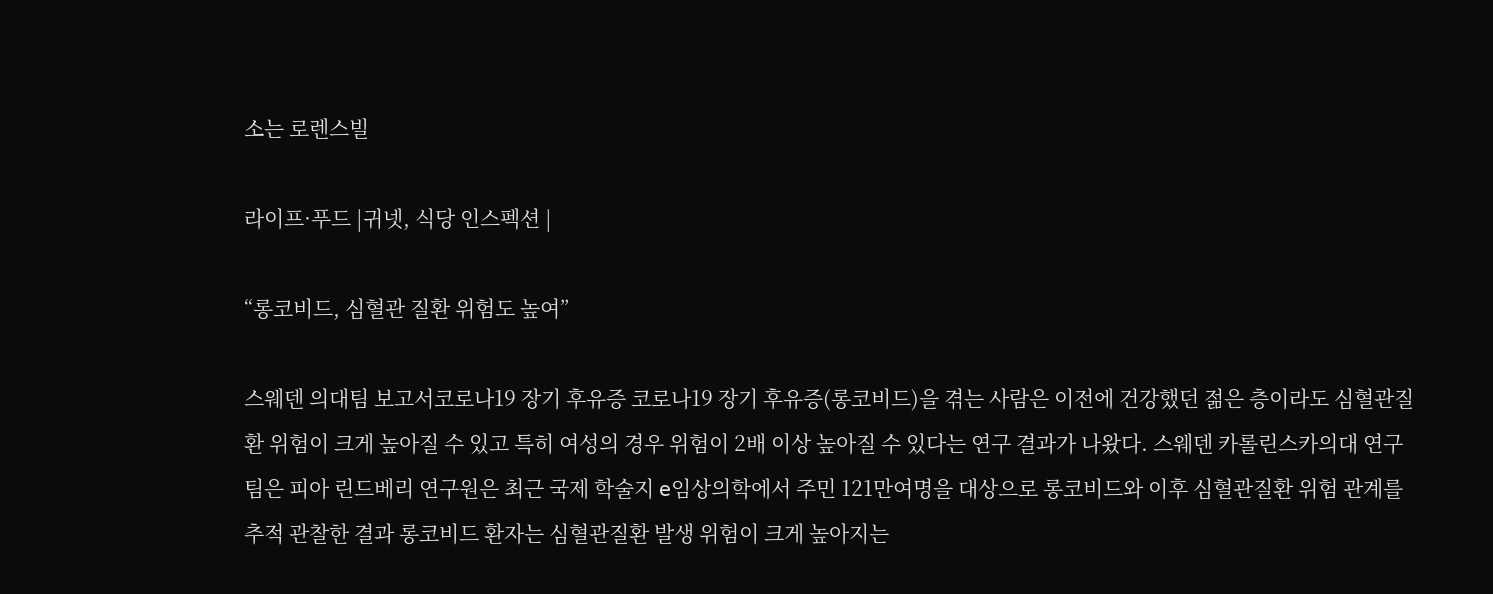소는 로렌스빌

라이프·푸드 |귀넷, 식당 인스펙션 |

“롱코비드, 심혈관 질환 위험도 높여”

스웨덴 의대팀 보고서코로나19 장기 후유증 코로나19 장기 후유증(롱코비드)을 겪는 사람은 이전에 건강했던 젊은 층이라도 심혈관질환 위험이 크게 높아질 수 있고 특히 여성의 경우 위험이 2배 이상 높아질 수 있다는 연구 결과가 나왔다. 스웨덴 카롤린스카의대 연구팀은 피아 린드베리 연구원은 최근 국제 학술지 e임상의학에서 주민 121만여명을 대상으로 롱코비드와 이후 심혈관질환 위험 관계를 추적 관찰한 결과 롱코비드 환자는 심혈관질환 발생 위험이 크게 높아지는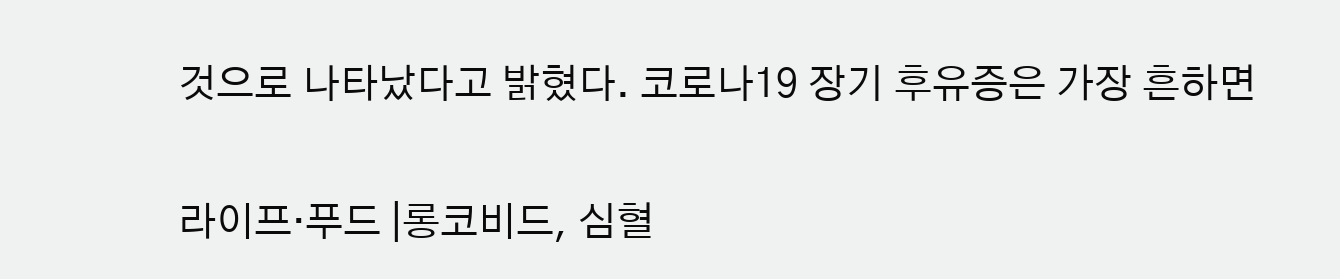것으로 나타났다고 밝혔다. 코로나19 장기 후유증은 가장 흔하면

라이프·푸드 |롱코비드, 심혈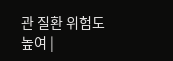관 질환 위험도 높여 |